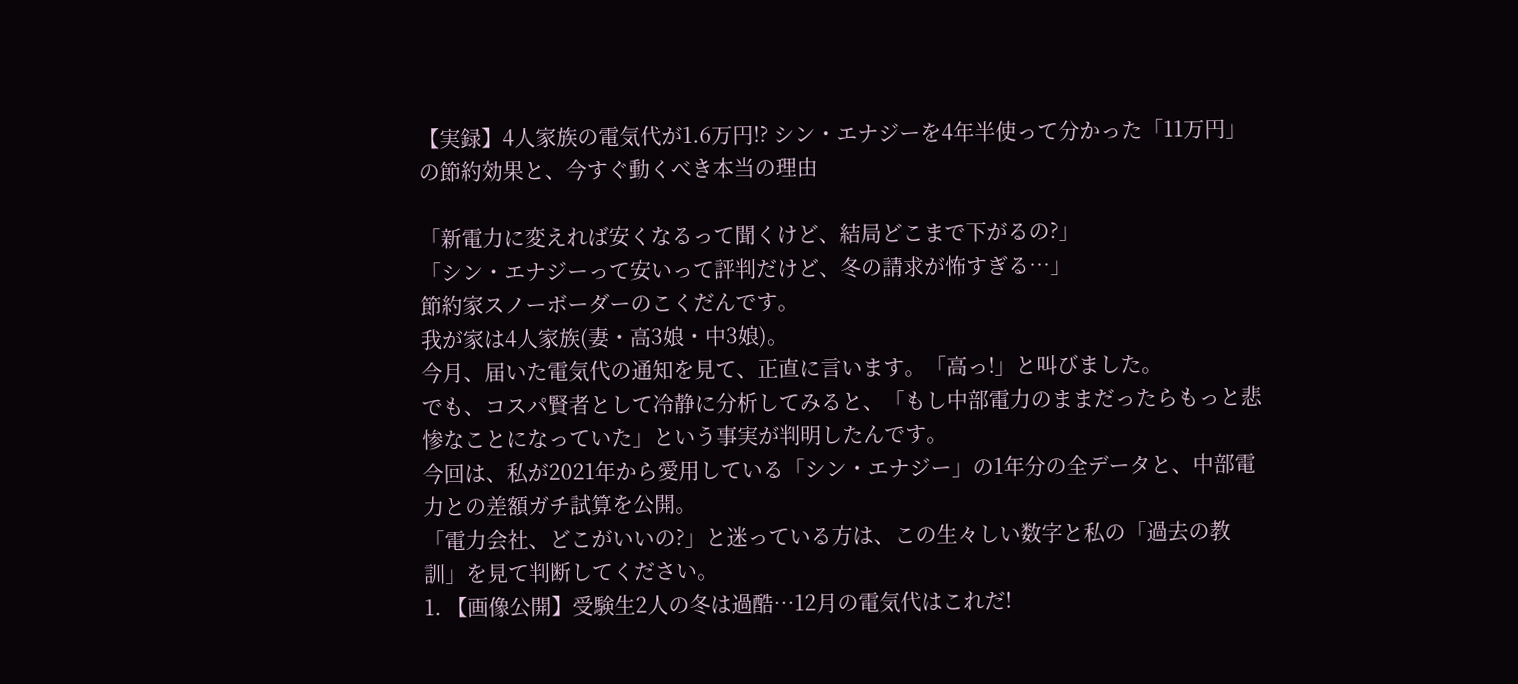【実録】4人家族の電気代が1.6万円!? シン・エナジーを4年半使って分かった「11万円」の節約効果と、今すぐ動くべき本当の理由

「新電力に変えれば安くなるって聞くけど、結局どこまで下がるの?」
「シン・エナジーって安いって評判だけど、冬の請求が怖すぎる…」
節約家スノーボーダーのこくだんです。
我が家は4人家族(妻・高3娘・中3娘)。
今月、届いた電気代の通知を見て、正直に言います。「高っ!」と叫びました。
でも、コスパ賢者として冷静に分析してみると、「もし中部電力のままだったらもっと悲惨なことになっていた」という事実が判明したんです。
今回は、私が2021年から愛用している「シン・エナジー」の1年分の全データと、中部電力との差額ガチ試算を公開。
「電力会社、どこがいいの?」と迷っている方は、この生々しい数字と私の「過去の教訓」を見て判断してください。
1. 【画像公開】受験生2人の冬は過酷…12月の電気代はこれだ!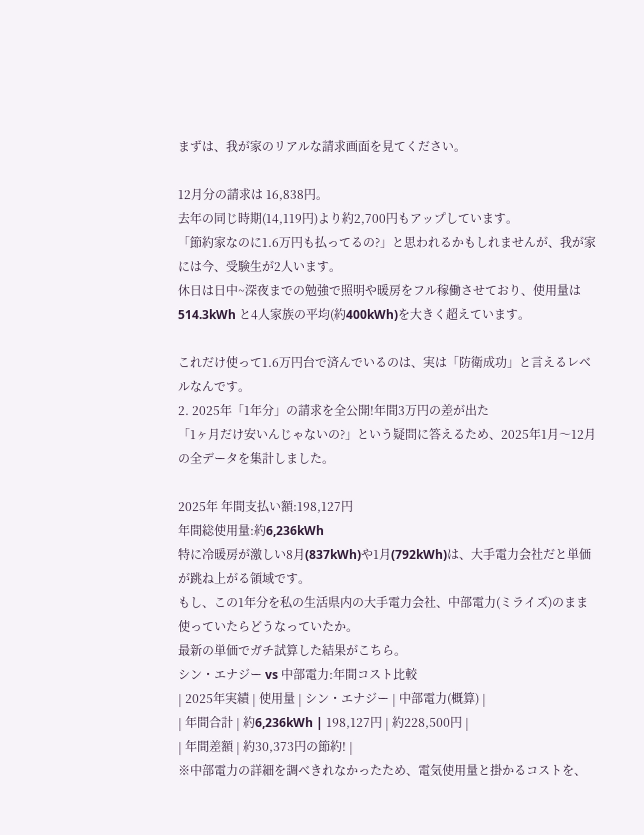まずは、我が家のリアルな請求画面を見てください。

12月分の請求は 16,838円。
去年の同じ時期(14,119円)より約2,700円もアップしています。
「節約家なのに1.6万円も払ってるの?」と思われるかもしれませんが、我が家には今、受験生が2人います。
休日は日中~深夜までの勉強で照明や暖房をフル稼働させており、使用量は 514.3kWh と4人家族の平均(約400kWh)を大きく超えています。

これだけ使って1.6万円台で済んでいるのは、実は「防衛成功」と言えるレベルなんです。
2. 2025年「1年分」の請求を全公開!年間3万円の差が出た
「1ヶ月だけ安いんじゃないの?」という疑問に答えるため、2025年1月〜12月の全データを集計しました。

2025年 年間支払い額:198,127円
年間総使用量:約6,236kWh
特に冷暖房が激しい8月(837kWh)や1月(792kWh)は、大手電力会社だと単価が跳ね上がる領域です。
もし、この1年分を私の生活県内の大手電力会社、中部電力(ミライズ)のまま使っていたらどうなっていたか。
最新の単価でガチ試算した結果がこちら。
シン・エナジー vs 中部電力:年間コスト比較
| 2025年実績 | 使用量 | シン・エナジー | 中部電力(概算) |
| 年間合計 | 約6,236kWh | 198,127円 | 約228,500円 |
| 年間差額 | 約30,373円の節約! |
※中部電力の詳細を調べきれなかったため、電気使用量と掛かるコストを、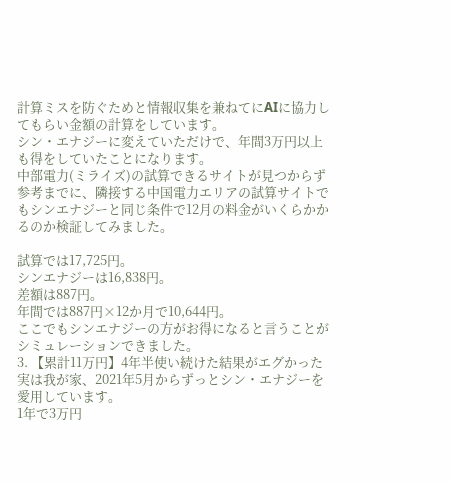計算ミスを防ぐためと情報収集を兼ねてにAIに協力してもらい金額の計算をしています。
シン・エナジーに変えていただけで、年間3万円以上も得をしていたことになります。
中部電力(ミライズ)の試算できるサイトが見つからず参考までに、隣接する中国電力エリアの試算サイトでもシンエナジーと同じ条件で12月の料金がいくらかかるのか検証してみました。

試算では17,725円。
シンエナジーは16,838円。
差額は887円。
年間では887円×12か月で10,644円。
ここでもシンエナジーの方がお得になると言うことがシミュレーションできました。
3. 【累計11万円】4年半使い続けた結果がエグかった
実は我が家、2021年5月からずっとシン・エナジーを愛用しています。
1年で3万円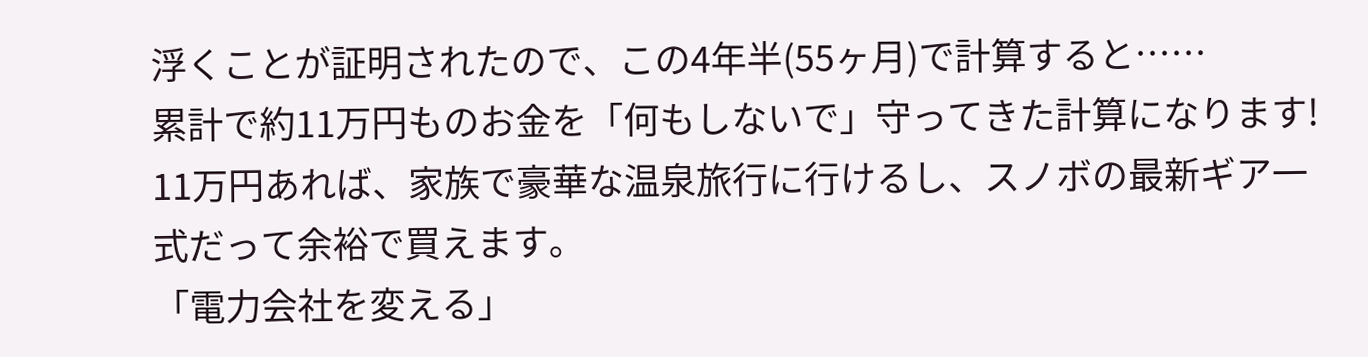浮くことが証明されたので、この4年半(55ヶ月)で計算すると……
累計で約11万円ものお金を「何もしないで」守ってきた計算になります!
11万円あれば、家族で豪華な温泉旅行に行けるし、スノボの最新ギア一式だって余裕で買えます。
「電力会社を変える」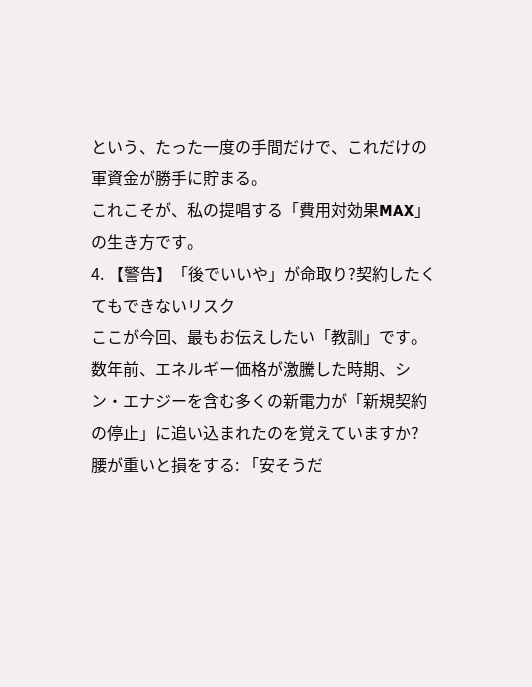という、たった一度の手間だけで、これだけの軍資金が勝手に貯まる。
これこそが、私の提唱する「費用対効果MAX」の生き方です。
4. 【警告】「後でいいや」が命取り?契約したくてもできないリスク
ここが今回、最もお伝えしたい「教訓」です。
数年前、エネルギー価格が激騰した時期、シン・エナジーを含む多くの新電力が「新規契約の停止」に追い込まれたのを覚えていますか?
腰が重いと損をする: 「安そうだ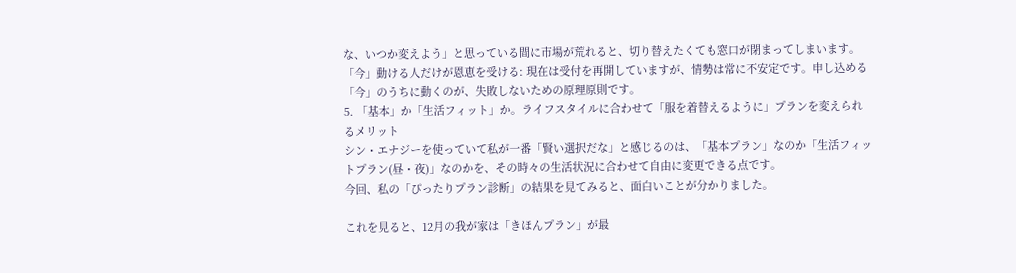な、いつか変えよう」と思っている間に市場が荒れると、切り替えたくても窓口が閉まってしまいます。
「今」動ける人だけが恩恵を受ける: 現在は受付を再開していますが、情勢は常に不安定です。申し込める「今」のうちに動くのが、失敗しないための原理原則です。
5. 「基本」か「生活フィット」か。ライフスタイルに合わせて「服を着替えるように」プランを変えられるメリット
シン・エナジーを使っていて私が一番「賢い選択だな」と感じるのは、「基本プラン」なのか「生活フィットプラン(昼・夜)」なのかを、その時々の生活状況に合わせて自由に変更できる点です。
今回、私の「ぴったりプラン診断」の結果を見てみると、面白いことが分かりました。

これを見ると、12月の我が家は「きほんプラン」が最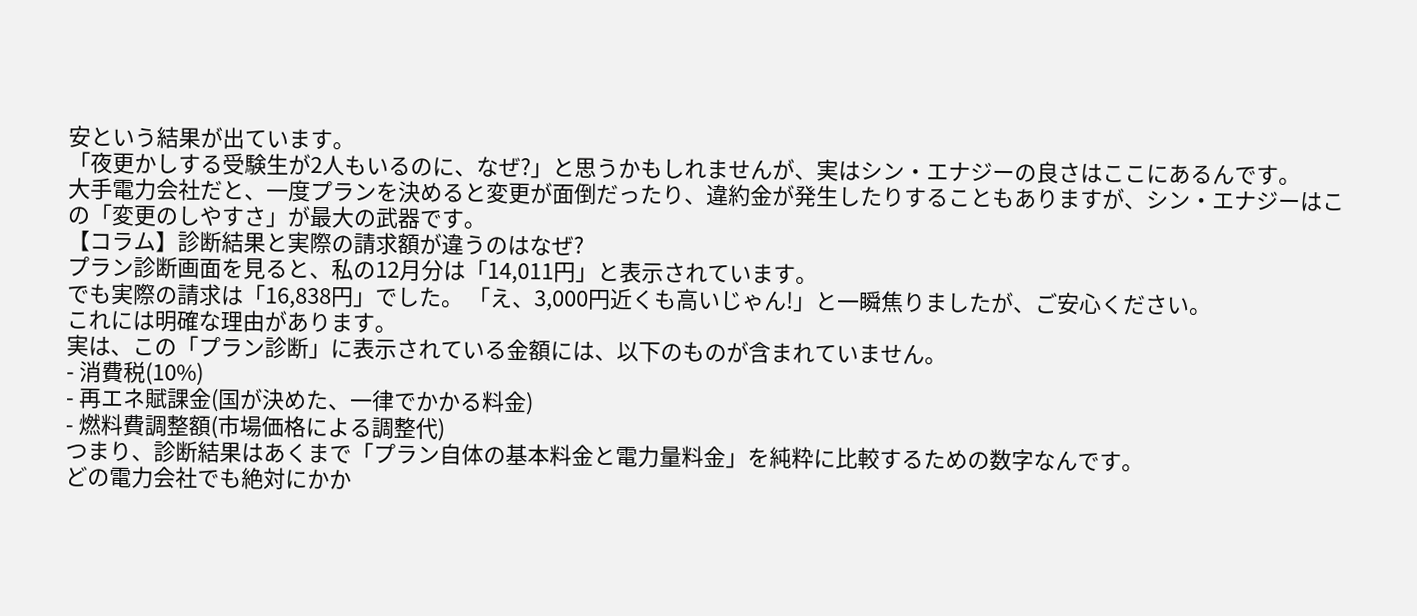安という結果が出ています。
「夜更かしする受験生が2人もいるのに、なぜ?」と思うかもしれませんが、実はシン・エナジーの良さはここにあるんです。
大手電力会社だと、一度プランを決めると変更が面倒だったり、違約金が発生したりすることもありますが、シン・エナジーはこの「変更のしやすさ」が最大の武器です。
【コラム】診断結果と実際の請求額が違うのはなぜ?
プラン診断画面を見ると、私の12月分は「14,011円」と表示されています。
でも実際の請求は「16,838円」でした。 「え、3,000円近くも高いじゃん!」と一瞬焦りましたが、ご安心ください。
これには明確な理由があります。
実は、この「プラン診断」に表示されている金額には、以下のものが含まれていません。
- 消費税(10%)
- 再エネ賦課金(国が決めた、一律でかかる料金)
- 燃料費調整額(市場価格による調整代)
つまり、診断結果はあくまで「プラン自体の基本料金と電力量料金」を純粋に比較するための数字なんです。
どの電力会社でも絶対にかか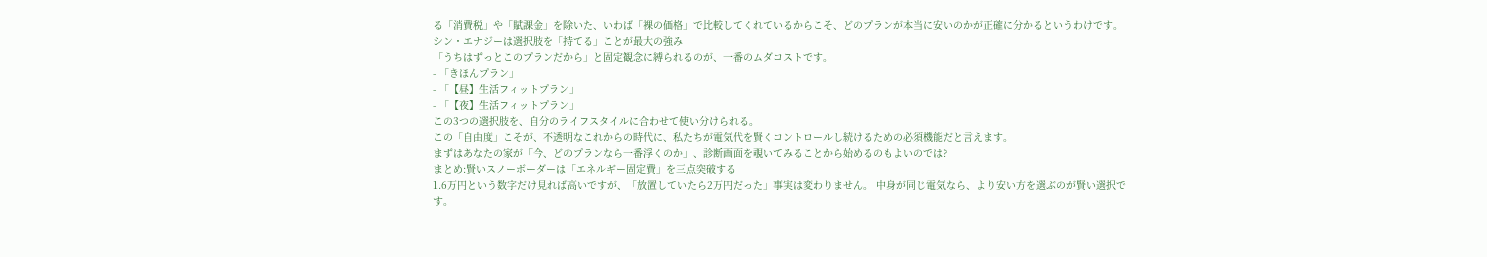る「消費税」や「賦課金」を除いた、いわば「裸の価格」で比較してくれているからこそ、どのプランが本当に安いのかが正確に分かるというわけです。
シン・エナジーは選択肢を「持てる」ことが最大の強み
「うちはずっとこのプランだから」と固定観念に縛られるのが、一番のムダコストです。
- 「きほんプラン」
- 「【昼】生活フィットプラン」
- 「【夜】生活フィットプラン」
この3つの選択肢を、自分のライフスタイルに合わせて使い分けられる。
この「自由度」こそが、不透明なこれからの時代に、私たちが電気代を賢くコントロールし続けるための必須機能だと言えます。
まずはあなたの家が「今、どのプランなら一番浮くのか」、診断画面を覗いてみることから始めるのもよいのでは?
まとめ:賢いスノーボーダーは「エネルギー固定費」を三点突破する
1.6万円という数字だけ見れば高いですが、「放置していたら2万円だった」事実は変わりません。 中身が同じ電気なら、より安い方を選ぶのが賢い選択です。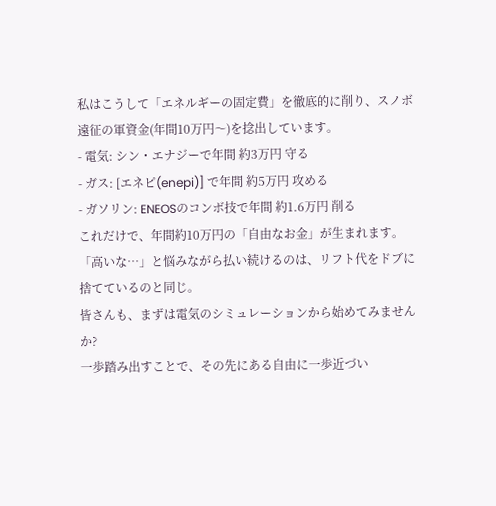私はこうして「エネルギーの固定費」を徹底的に削り、スノボ遠征の軍資金(年間10万円〜)を捻出しています。
- 電気: シン・エナジーで年間 約3万円 守る
- ガス: [エネピ(enepi)] で年間 約5万円 攻める
- ガソリン: ENEOSのコンボ技で年間 約1.6万円 削る
これだけで、年間約10万円の「自由なお金」が生まれます。
「高いな…」と悩みながら払い続けるのは、リフト代をドブに捨てているのと同じ。
皆さんも、まずは電気のシミュレーションから始めてみませんか?
一歩踏み出すことで、その先にある自由に一歩近づい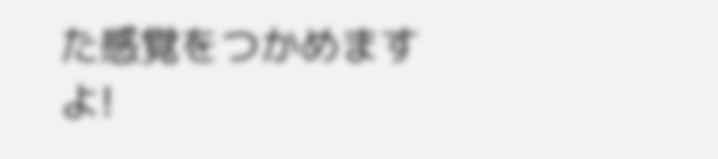た感覚をつかめますよ!